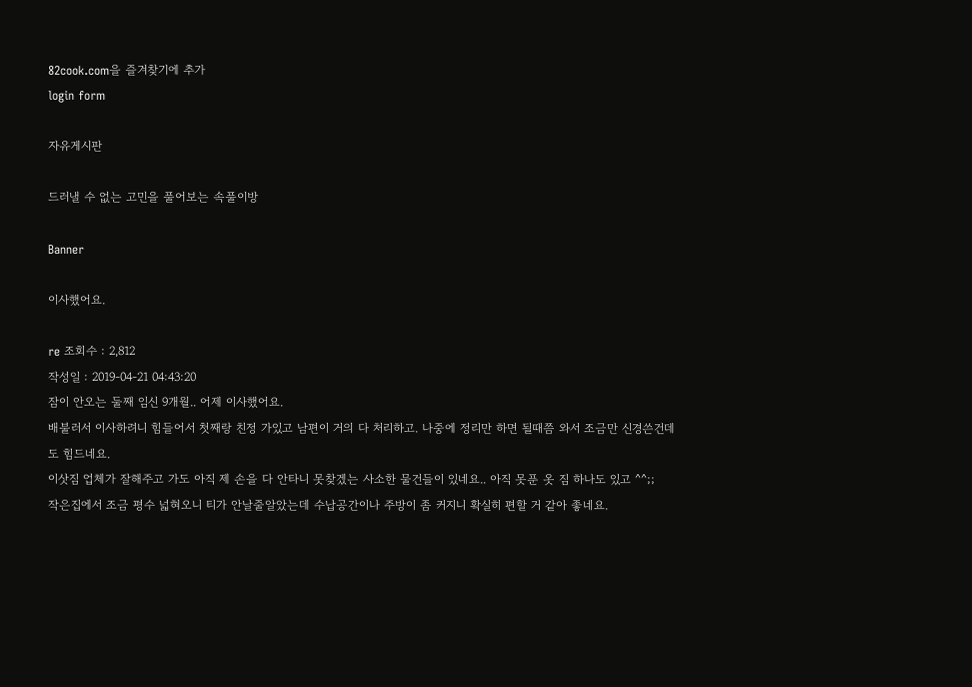82cook.com을 즐겨찾기에 추가
login form

자유게시판

드러낼 수 없는 고민을 풀어보는 속풀이방

Banner

이사했어요.

re 조회수 : 2,812
작성일 : 2019-04-21 04:43:20
잠이 안오는 둘째 임신 9개월.. 어제 이사했어요.
배불러서 이사하려니 힘들어서 첫째랑 친정 가있고 남편이 거의 다 처리하고. 나중에 정리만 하면 될때쯤 와서 조금만 신경쓴건데도 힘드네요.
이삿짐 업체가 잘해주고 가도 아직 제 손을 다 안타니 못찾겠는 사소한 물건들이 있네요.. 아직 못푼 옷 짐 하나도 있고 ^^;;
작은집에서 조금 평수 넓혀오니 티가 안날줄알았는데 수납공간이나 주방이 좀 커지니 확실히 편할 거 같아 좋네요.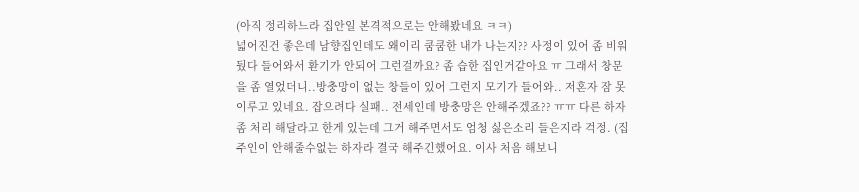(아직 정리하느라 집안일 본격적으로는 안해봤네요 ㅋㅋ)
넓어진건 좋은데 남향집인데도 왜이리 쿰쿰한 내가 나는지?? 사정이 있어 좀 비워뒀다 들어와서 환기가 안되어 그런걸까요? 좀 습한 집인거같아요 ㅠ 그래서 창문을 좀 열었더니..방충망이 없는 창들이 있어 그런지 모기가 들어와.. 저혼자 잠 못이루고 있네요. 잡으려다 실패.. 전세인데 방충망은 안해주겠죠?? ㅠㅠ 다른 하자 좀 처리 해달라고 한게 있는데 그거 해주면서도 엄청 싫은소리 들은지라 걱정. (집주인이 안해줄수없는 하자라 결국 해주긴했어요. 이사 처음 해보니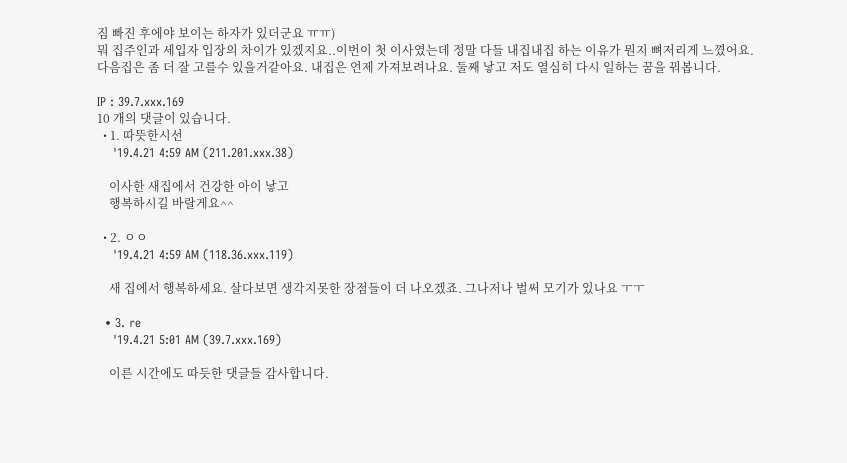짐 빠진 후에야 보이는 하자가 있더군요 ㅠㅠ)
뭐 집주인과 세입자 입장의 차이가 있겠지요..이번이 첫 이사였는데 정말 다들 내집내집 하는 이유가 뭔지 뼈저리게 느꼈어요.
다음집은 좀 더 잘 고를수 있을거같아요. 내집은 언제 가져보려나요. 둘째 낳고 저도 열심히 다시 일하는 꿈을 꿔봅니다.

IP : 39.7.xxx.169
10 개의 댓글이 있습니다.
  • 1. 따뜻한시선
    '19.4.21 4:59 AM (211.201.xxx.38)

    이사한 새집에서 건강한 아이 낳고
    행복하시길 바랄게요^^

  • 2. ㅇㅇ
    '19.4.21 4:59 AM (118.36.xxx.119)

    새 집에서 행복하세요. 살다보면 생각지못한 장점들이 더 나오겠죠. 그나저나 벌써 모기가 있나요 ㅜㅜ

  • 3. re
    '19.4.21 5:01 AM (39.7.xxx.169)

    이른 시간에도 따듯한 댓글들 감사합니다.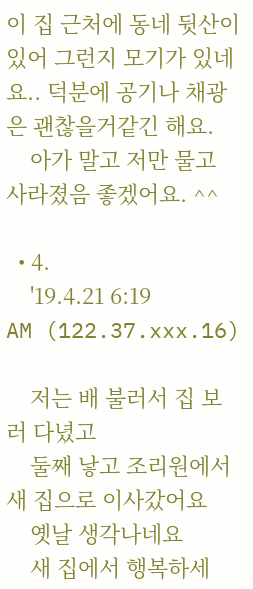이 집 근처에 동네 뒷산이 있어 그런지 모기가 있네요.. 덕분에 공기나 채광은 괜찮을거같긴 해요.
    아가 말고 저만 물고 사라졌음 좋겠어요. ^^

  • 4.
    '19.4.21 6:19 AM (122.37.xxx.16)

    저는 배 불러서 집 보러 다녔고
    둘째 낳고 조리원에서 새 집으로 이사갔어요
    옛날 생각나네요
    새 집에서 행복하세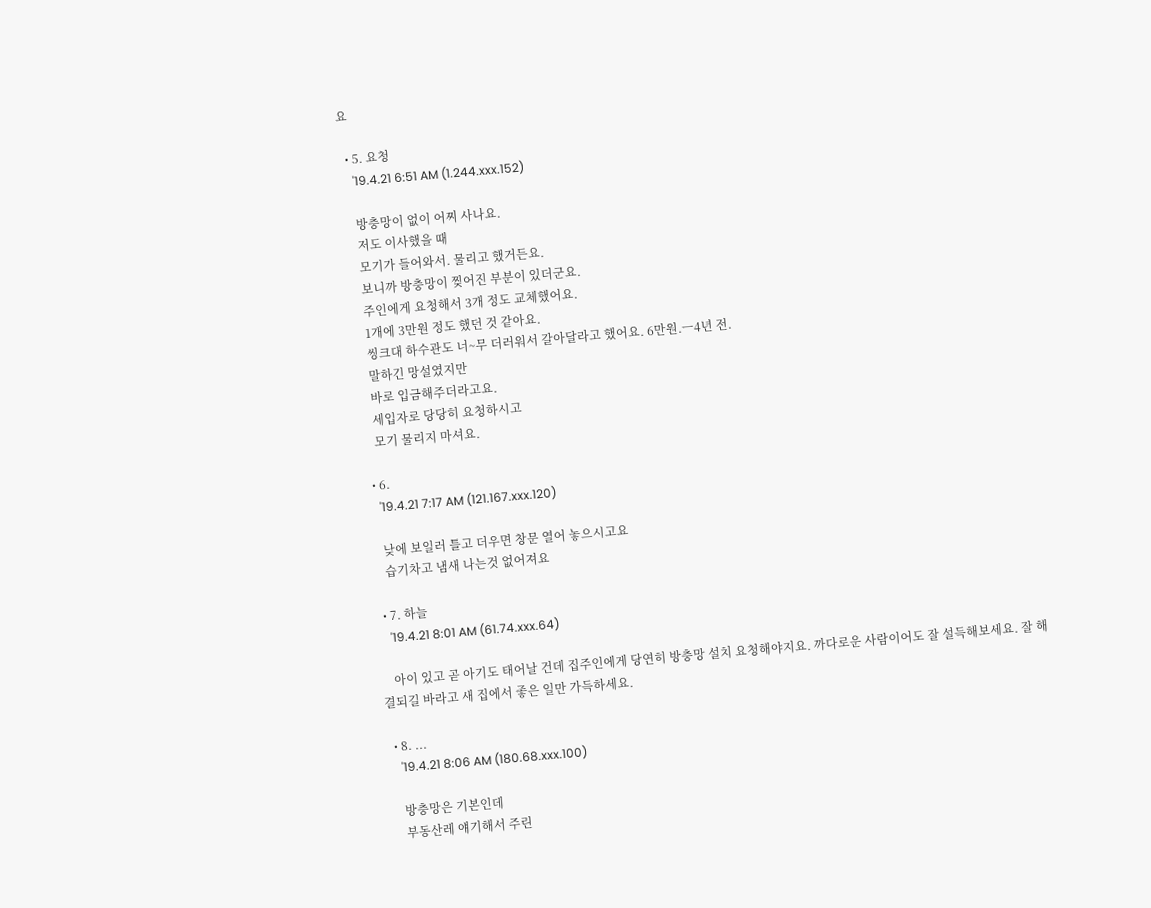요

  • 5. 요청
    '19.4.21 6:51 AM (1.244.xxx.152)

    방충망이 없이 어찌 사나요.
    저도 이사했을 때
    모기가 들어와서. 물리고 했거든요.
    보니까 방충망이 찢어진 부분이 있더군요.
    주인에게 요청해서 3개 정도 교체했어요.
    1개에 3만원 정도 했던 것 같아요.
    씽크대 하수관도 너~무 더러워서 갈아달라고 했어요. 6만원.ㅡ4년 전.
    말하긴 망설였지만
    바로 입금해주더라고요.
    세입자로 당당히 요청하시고
    모기 물리지 마셔요.

  • 6.
    '19.4.21 7:17 AM (121.167.xxx.120)

    낮에 보일러 틀고 더우면 창문 열어 놓으시고요
    습기차고 냄새 나는것 없어져요

  • 7. 하늘
    '19.4.21 8:01 AM (61.74.xxx.64)

    아이 있고 곧 아기도 태어날 건데 집주인에게 당연히 방충망 설치 요청해야지요. 까다로운 사람이어도 잘 설득해보세요. 잘 해결되길 바라고 새 집에서 좋은 일만 가득하세요.

  • 8. ...
    '19.4.21 8:06 AM (180.68.xxx.100)

    방충망은 기본인데
    부동산레 얘기해서 주린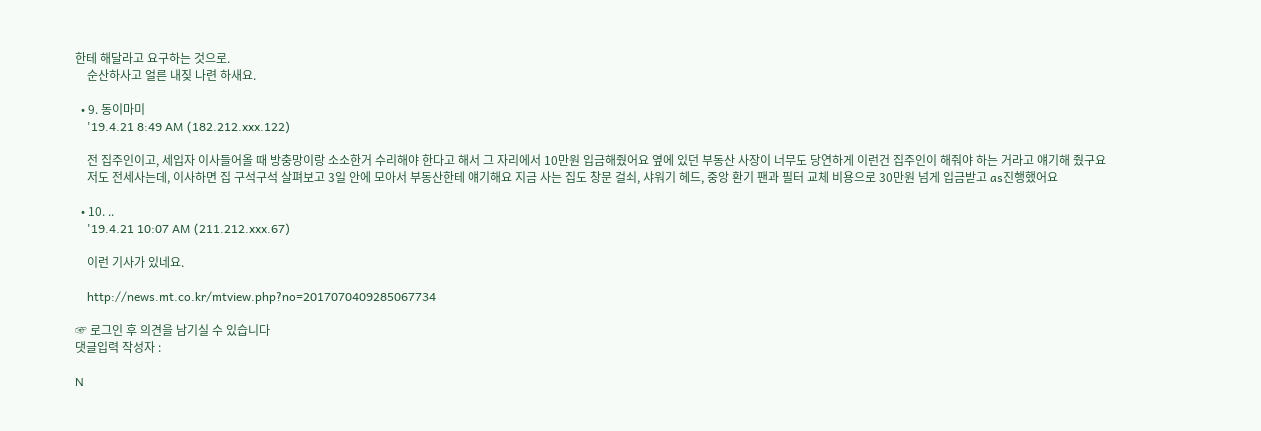한테 해달라고 요구하는 것으로.
    순산하사고 얼른 내짖 나련 하새요.

  • 9. 동이마미
    '19.4.21 8:49 AM (182.212.xxx.122)

    전 집주인이고, 세입자 이사들어올 때 방충망이랑 소소한거 수리해야 한다고 해서 그 자리에서 10만원 입금해줬어요 옆에 있던 부동산 사장이 너무도 당연하게 이런건 집주인이 해줘야 하는 거라고 얘기해 줬구요
    저도 전세사는데, 이사하면 집 구석구석 살펴보고 3일 안에 모아서 부동산한테 얘기해요 지금 사는 집도 창문 걸쇠, 샤워기 헤드, 중앙 환기 팬과 필터 교체 비용으로 30만원 넘게 입금받고 as진행했어요

  • 10. ..
    '19.4.21 10:07 AM (211.212.xxx.67)

    이런 기사가 있네요.

    http://news.mt.co.kr/mtview.php?no=2017070409285067734

☞ 로그인 후 의견을 남기실 수 있습니다
댓글입력 작성자 :

N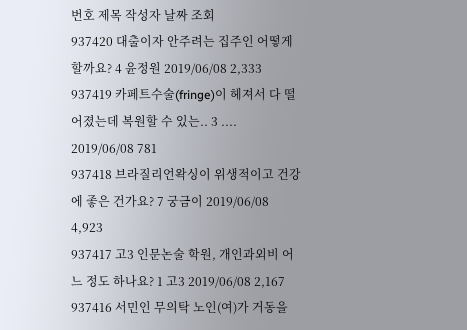번호 제목 작성자 날짜 조회
937420 대출이자 안주려는 집주인 어떻게할까요? 4 윤정원 2019/06/08 2,333
937419 카페트수술(fringe)이 헤져서 다 떨어졌는데 복원할 수 있는.. 3 .... 2019/06/08 781
937418 브라질리언왁싱이 위생적이고 건강에 좋은 건가요? 7 궁금이 2019/06/08 4,923
937417 고3 인문논술 학원, 개인과외비 어느 정도 하나요? 1 고3 2019/06/08 2,167
937416 서민인 무의탁 노인(여)가 거동을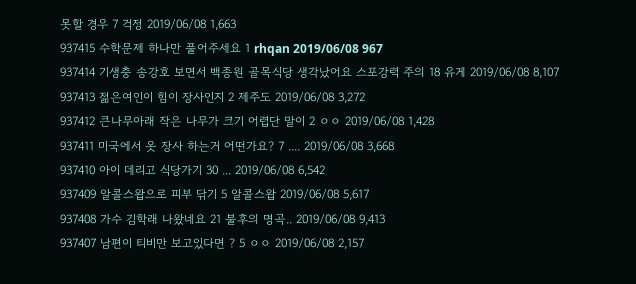못할 경우 7 걱정 2019/06/08 1,663
937415 수학문제 하나만 풀어주세요 1 rhqan 2019/06/08 967
937414 기생충 송강호 보면서 백종원 골목식당 생각났어요 스포강력 주의 18 유게 2019/06/08 8,107
937413 젊은여인이 힘이 장사인지 2 제주도 2019/06/08 3,272
937412 큰나무아래 작은 나무가 크기 어렵단 말이 2 ㅇㅇ 2019/06/08 1,428
937411 미국에서 옷 장사 하는거 어떤가요? 7 .... 2019/06/08 3,668
937410 아이 데리고 식당가기 30 ... 2019/06/08 6,542
937409 알콜스왑으로 피부 닦기 5 알콜스왑 2019/06/08 5,617
937408 가수 김학래 나왔네요 21 불후의 명곡.. 2019/06/08 9,413
937407 남편이 티비만 보고있다면 ? 5 ㅇㅇ 2019/06/08 2,157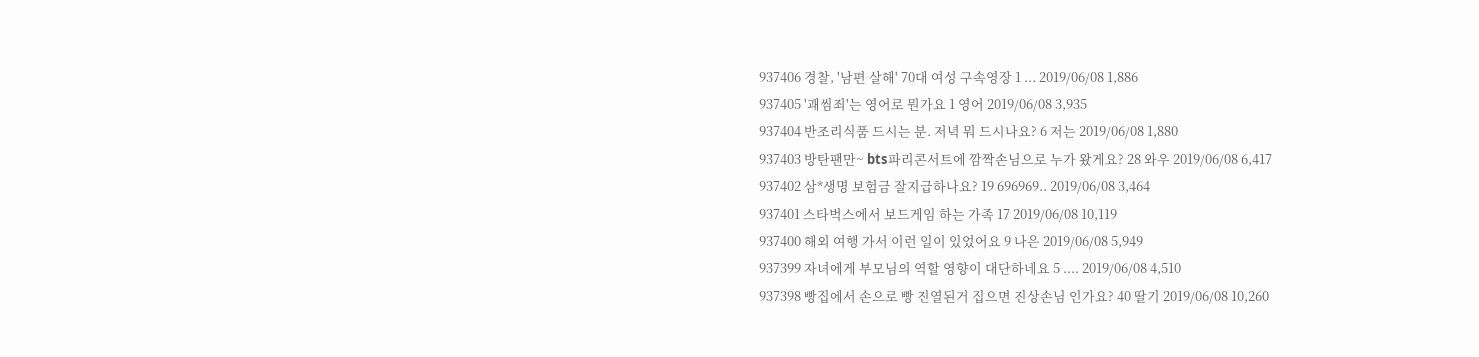937406 경찰, '남편 살해' 70대 여성 구속영장 1 ... 2019/06/08 1,886
937405 '괘씸죄'는 영어로 뭔가요 1 영어 2019/06/08 3,935
937404 반조리식품 드시는 분. 저녁 뭐 드시나요? 6 저는 2019/06/08 1,880
937403 방탄팬만~ bts파리콘서트에 깜짝손님으로 누가 왔게요? 28 와우 2019/06/08 6,417
937402 삼*생명 보험금 잘지급하나요? 19 696969.. 2019/06/08 3,464
937401 스타벅스에서 보드게임 하는 가족 17 2019/06/08 10,119
937400 해외 여행 가서 이런 일이 있었어요 9 나은 2019/06/08 5,949
937399 자녀에게 부모님의 역할 영향이 대단하네요 5 .... 2019/06/08 4,510
937398 빵집에서 손으로 빵 진열된거 집으면 진상손님 인가요? 40 딸기 2019/06/08 10,260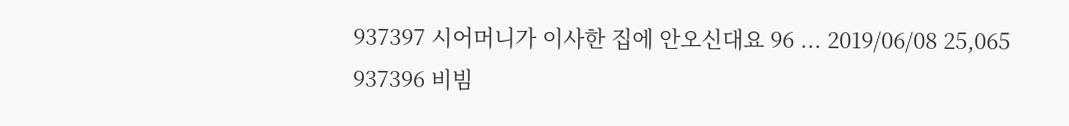937397 시어머니가 이사한 집에 안오신대요 96 ... 2019/06/08 25,065
937396 비빔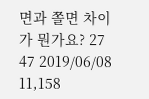면과 쫄면 차이가 뭔가요? 27 47 2019/06/08 11,158